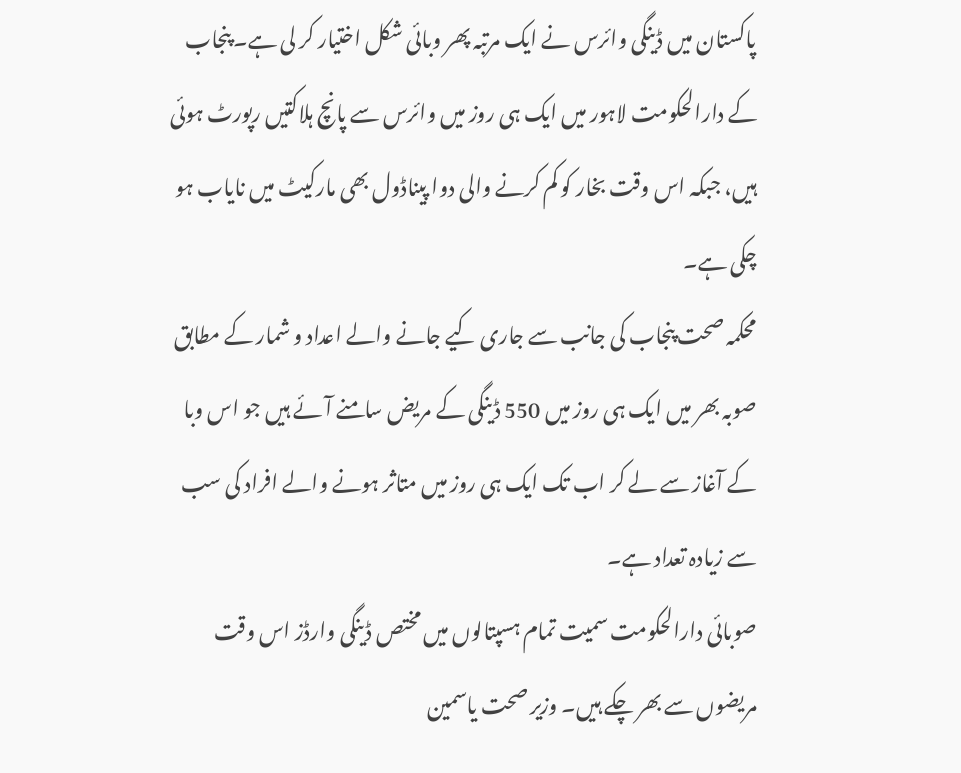پاکستان میں ڈینگی وائرس نے ایک مرتبہ پھر وبائی شکل اختیار کر لی ہے۔ پنجاب کے دارالحکومت لاہور میں ایک ہی روز میں وائرس سے پانچ ہلاکتیں رپورٹ ہوئی ہیں، جبکہ اس وقت بخار کو کم کرنے والی دوا پیناڈول بھی مارکیٹ میں نایاب ہو چکی ہے۔
محکمہ صحت پنجاب کی جانب سے جاری کیے جانے والے اعداد و شمار کے مطابق صوبہ بھر میں ایک ہی روز میں 550 ڈینگی کے مریض سامنے آئے ہیں جو اس وبا کے آغاز سے لے کر اب تک ایک ہی روز میں متاثر ہونے والے افراد کی سب سے زیادہ تعداد ہے۔
صوبائی دارالحکومت سمیت تمام ہسپتالوں میں مختص ڈینگی وارڈز اس وقت مریضوں سے بھر چکے ہیں۔ وزیر صحت یاسمین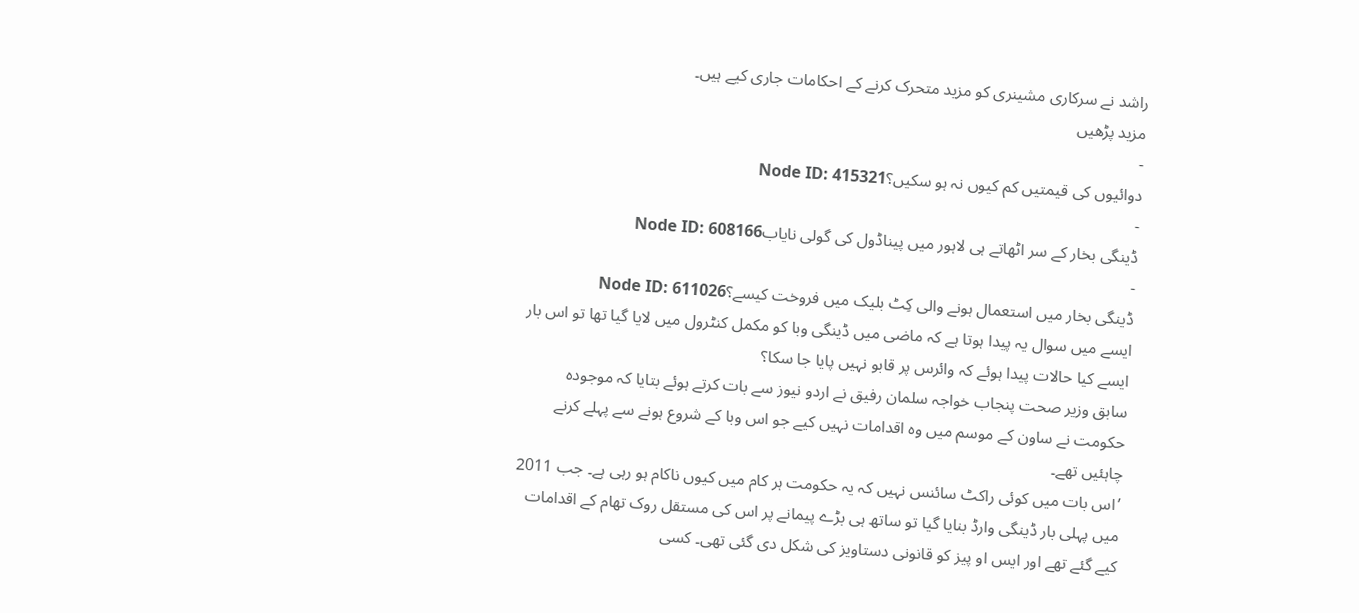راشد نے سرکاری مشینری کو مزید متحرک کرنے کے احکامات جاری کیے ہیں۔
مزید پڑھیں
-
دوائیوں کی قیمتیں کم کیوں نہ ہو سکیں؟Node ID: 415321
-
ڈینگی بخار کے سر اٹھاتے ہی لاہور میں پیناڈول کی گولی نایابNode ID: 608166
-
ڈینگی بخار میں استعمال ہونے والی کِٹ بلیک میں فروخت کیسے؟Node ID: 611026
ایسے میں سوال یہ پیدا ہوتا ہے کہ ماضی میں ڈینگی وبا کو مکمل کنٹرول میں لایا گیا تھا تو اس بار ایسے کیا حالات پیدا ہوئے کہ وائرس پر قابو نہیں پایا جا سکا؟
سابق وزیر صحت پنجاب خواجہ سلمان رفیق نے اردو نیوز سے بات کرتے ہوئے بتایا کہ موجودہ حکومت نے ساون کے موسم میں وہ اقدامات نہیں کیے جو اس وبا کے شروع ہونے سے پہلے کرنے چاہئیں تھے۔
’اس بات میں کوئی راکٹ سائنس نہیں کہ یہ حکومت ہر کام میں کیوں ناکام ہو رہی ہے۔ جب 2011 میں پہلی بار ڈینگی وارڈ بنایا گیا تو ساتھ ہی بڑے پیمانے پر اس کی مستقل روک تھام کے اقدامات کیے گئے تھے اور ایس او پیز کو قانونی دستاویز کی شکل دی گئی تھی۔ کسی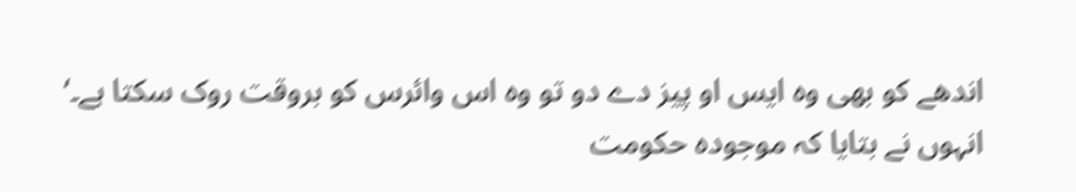اندھے کو بھی وہ ایس او پیز دے دو تو وہ اس وائرس کو بروقت روک سکتا ہے۔‘
انہوں نے بتایا کہ موجودہ حکومت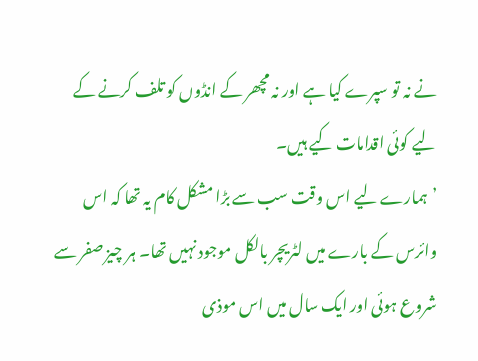نے نہ تو سپرے کیا ہے اور نہ مچھر کے انڈوں کو تلف کرنے کے لیے کوئی اقدامات کیے ہیں۔
’ہمارے لیے اس وقت سب سے بڑا مشکل کام یہ تھا کہ اس وائرس کے بارے میں لٹریچر بالکل موجود نہیں تھا۔ ہر چیز صفر سے شروع ہوئی اور ایک سال میں اس موذی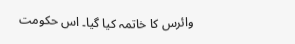وائرس کا خاتمہ کیا گیا۔ اس حکومت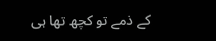کے ذمے تو کچھ تھا ہی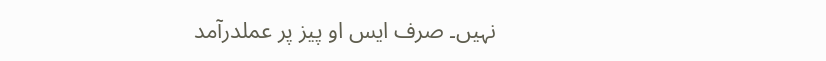نہیں۔ صرف ایس او پیز پر عملدرآمد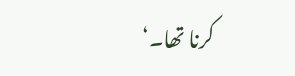کرنا تھا۔‘